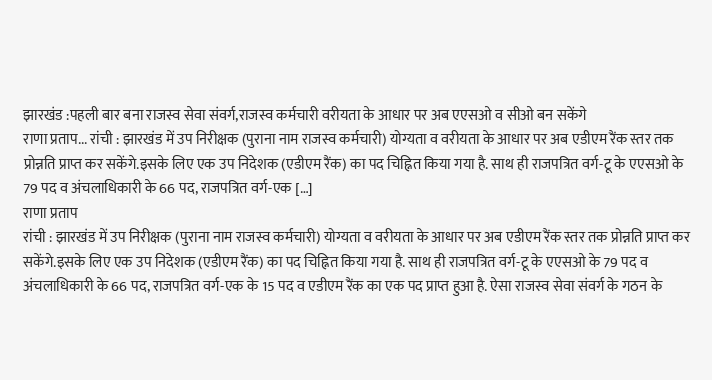झारखंड :पहली बार बना राजस्व सेवा संवर्ग,राजस्व कर्मचारी वरीयता के आधार पर अब एएसओ व सीओ बन सकेंगे
राणा प्रताप... रांची : झारखंड में उप निरीक्षक (पुराना नाम राजस्व कर्मचारी) योग्यता व वरीयता के आधार पर अब एडीएम रैंक स्तर तक प्रोन्नति प्राप्त कर सकेंगे.इसके लिए एक उप निदेशक (एडीएम रैंक) का पद चिह्नित किया गया है. साथ ही राजपत्रित वर्ग-टू के एएसओ के 79 पद व अंचलाधिकारी के 66 पद, राजपत्रित वर्ग-एक […]
राणा प्रताप
रांची : झारखंड में उप निरीक्षक (पुराना नाम राजस्व कर्मचारी) योग्यता व वरीयता के आधार पर अब एडीएम रैंक स्तर तक प्रोन्नति प्राप्त कर सकेंगे.इसके लिए एक उप निदेशक (एडीएम रैंक) का पद चिह्नित किया गया है. साथ ही राजपत्रित वर्ग-टू के एएसओ के 79 पद व अंचलाधिकारी के 66 पद, राजपत्रित वर्ग-एक के 15 पद व एडीएम रैंक का एक पद प्राप्त हुआ है. ऐसा राजस्व सेवा संवर्ग के गठन के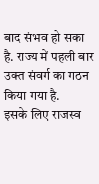बाद संभव हो सका है. राज्य में पहली बार उक्त संवर्ग का गठन किया गया है.
इसके लिए राजस्व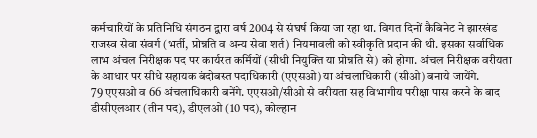कर्मचारियों के प्रतिनिधि संगठन द्वारा वर्ष 2004 से संघर्ष किया जा रहा था. विगत दिनों कैबिनेट ने झारखंड राजस्व सेवा संवर्ग (भर्ती, प्रोन्नति व अन्य सेवा शर्त) नियमावली को स्वीकृति प्रदान की थी. इसका सर्वाधिक लाभ अंचल निरीक्षक पद पर कार्यरत कर्मियों (सीधी नियुक्ति या प्रोन्नति से) को होगा. अंचल निरीक्षक वरीयता के आधार पर सीधे सहायक बंदोबस्त पदाधिकारी (एएसओ) या अंचलाधिकारी (सीओ) बनाये जायेंगे.
79 एएसओ व 66 अंचलाधिकारी बनेंगे. एएसओ/सीओ से वरीयता सह विभागीय परीक्षा पास करने के बाद डीसीएलआर (तीन पद), डीएलओ (10 पद), कोल्हान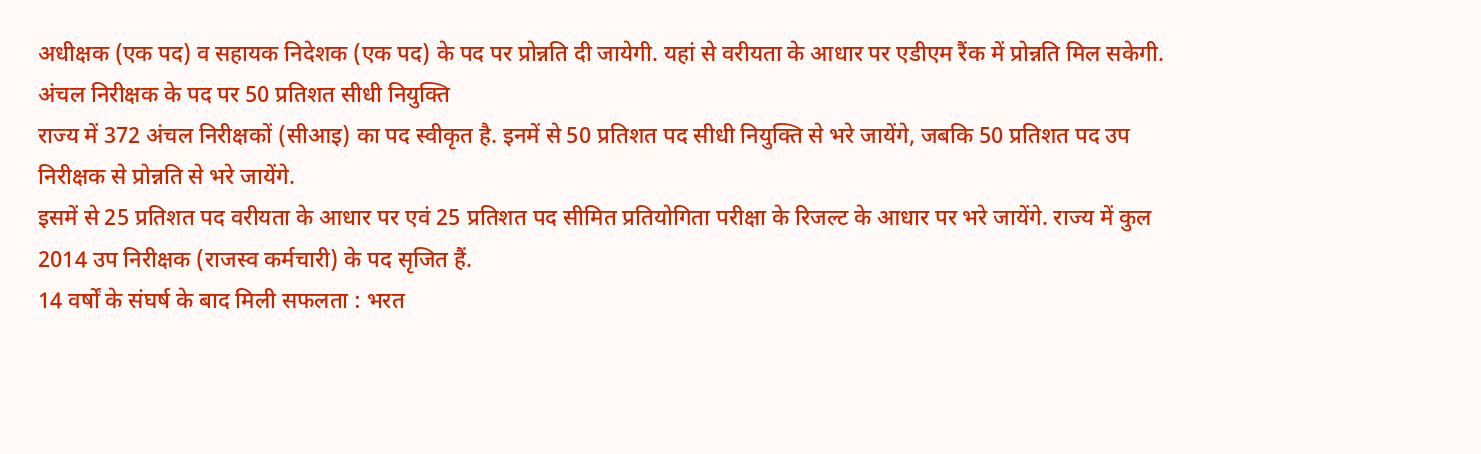अधीक्षक (एक पद) व सहायक निदेशक (एक पद) के पद पर प्रोन्नति दी जायेगी. यहां से वरीयता के आधार पर एडीएम रैंक में प्रोन्नति मिल सकेगी.
अंचल निरीक्षक के पद पर 50 प्रतिशत सीधी नियुक्ति
राज्य में 372 अंचल निरीक्षकों (सीआइ) का पद स्वीकृत है. इनमें से 50 प्रतिशत पद सीधी नियुक्ति से भरे जायेंगे, जबकि 50 प्रतिशत पद उप निरीक्षक से प्रोन्नति से भरे जायेंगे.
इसमें से 25 प्रतिशत पद वरीयता के आधार पर एवं 25 प्रतिशत पद सीमित प्रतियोगिता परीक्षा के रिजल्ट के आधार पर भरे जायेंगे. राज्य में कुल 2014 उप निरीक्षक (राजस्व कर्मचारी) के पद सृजित हैं.
14 वर्षों के संघर्ष के बाद मिली सफलता : भरत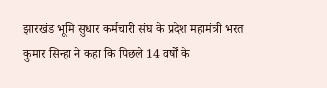झारखंड भूमि सुधार कर्मचारी संघ के प्रदेश महामंत्री भरत कुमार सिन्हा ने कहा कि पिछले 14 वर्षों के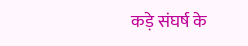कड़े संघर्ष के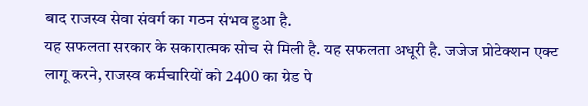बाद राजस्व सेवा संवर्ग का गठन संभव हुआ है.
यह सफलता सरकार के सकारात्मक सोच से मिली है. यह सफलता अधूरी है. जजेज प्रोटेक्शन एक्ट लागू करने, राजस्व कर्मचारियों को 2400 का ग्रेड पे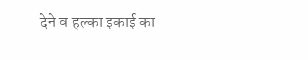देने व हल्का इकाई का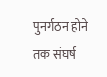पुनर्गठन होने तक संघर्ष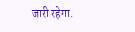जारी रहेगा.